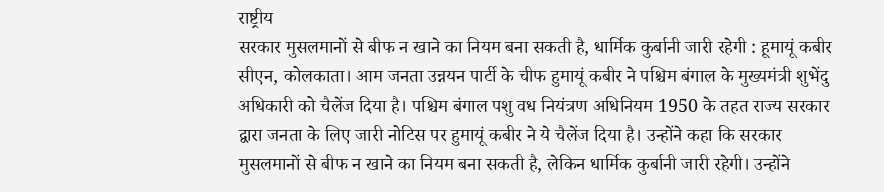राष्ट्रीय
सरकार मुसलमानों से बीफ न खाने का नियम बना सकती है, धार्मिक कुर्बानी जारी रहेगी : हूमायूं कबीर
सीएन, कोलकाता। आम जनता उन्नयन पार्टी के चीफ हुमायूं कबीर ने पश्चिम बंगाल के मुख्यमंत्री शुभेंदु अधिकारी को चैलेंज दिया है। पश्चिम बंगाल पशु वध नियंत्रण अधिनियम 1950 के तहत राज्य सरकार द्वारा जनता के लिए जारी नोटिस पर हुमायूं कबीर ने ये चैलेंज दिया है। उन्होंने कहा कि सरकार मुसलमानों से बीफ न खाने का नियम बना सकती है, लेकिन धार्मिक कुर्बानी जारी रहेगी। उन्होंने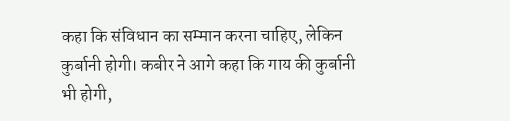कहा कि संविधान का सम्मान करना चाहिए, लेकिन कुर्बानी होगी। कबीर ने आगे कहा कि गाय की कुर्बानी भी होगी,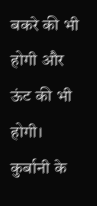बकरे की भी होगी और ऊंट की भी होगी। कुर्बानी के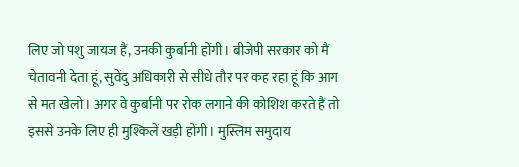लिए जो पशु जायज हैं, उनकी कुर्बानी होंगी। बीजेपी सरकार को मैं चेतावनी देता हूं, सुवेंदु अधिकारी से सीधे तौर पर कह रहा हूं कि आग से मत खेलो। अगर वे कुर्बानी पर रोक लगाने की कोशिश करते हैं तो इससे उनके लिए ही मुश्किलें खड़ी होंगी। मुस्लिम समुदाय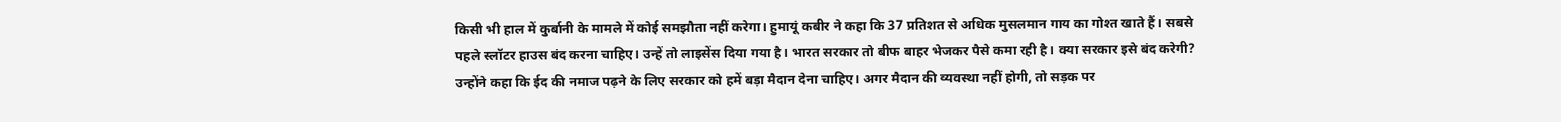किसी भी हाल में कुर्बानी के मामले में कोई समझौता नहीं करेगा। हुमायूं कबीर ने कहा कि 37 प्रतिशत से अधिक मुसलमान गाय का गोश्त खाते हैं। सबसे पहले स्लॉटर हाउस बंद करना चाहिए। उन्हें तो लाइसेंस दिया गया है। भारत सरकार तो बीफ बाहर भेजकर पैसे कमा रही है। क्या सरकार इसे बंद करेगी? उन्होंने कहा कि ईद की नमाज पढ़ने के लिए सरकार को हमें बड़ा मैदान देना चाहिए। अगर मैदान की व्यवस्था नहीं होगी, तो सड़क पर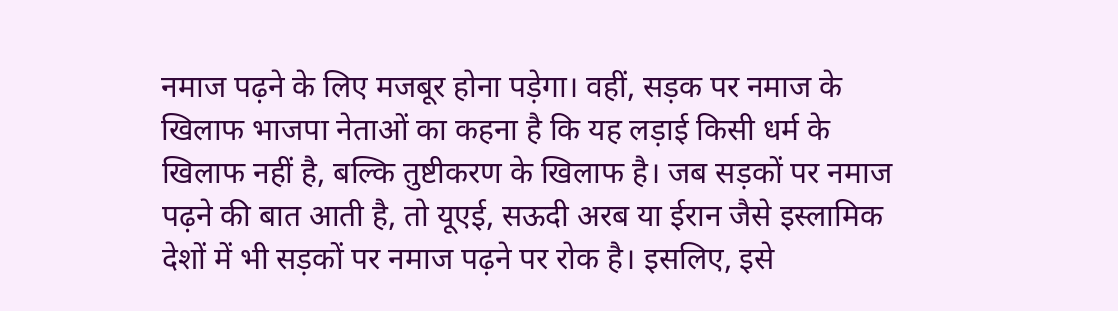नमाज पढ़ने के लिए मजबूर होना पड़ेगा। वहीं, सड़क पर नमाज के खिलाफ भाजपा नेताओं का कहना है कि यह लड़ाई किसी धर्म के खिलाफ नहीं है, बल्कि तुष्टीकरण के खिलाफ है। जब सड़कों पर नमाज पढ़ने की बात आती है, तो यूएई, सऊदी अरब या ईरान जैसे इस्लामिक देशों में भी सड़कों पर नमाज पढ़ने पर रोक है। इसलिए, इसे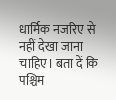धार्मिक नजरिए से नहीं देखा जाना चाहिए। बता दें कि पश्चिम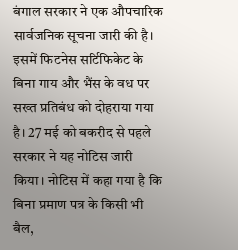बंगाल सरकार ने एक औपचारिक सार्वजनिक सूचना जारी की है। इसमें फिटनेस सर्टिफिकेट के बिना गाय और भैंस के वध पर सख्त प्रतिबंध को दोहराया गया है। 27 मई को बकरीद से पहले सरकार ने यह नोटिस जारी किया। नोटिस में कहा गया है कि बिना प्रमाण पत्र के किसी भी बैल,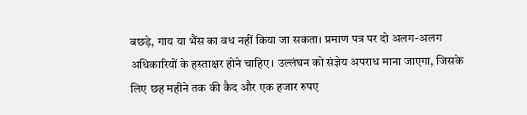बछड़े, गाय या भैंस का वध नहीं किया जा सकता। प्रमाण पत्र पर दो अलग-अलग अधिकारियों के हस्ताक्षर होने चाहिए। उल्लंघन को संज्ञेय अपराध माना जाएगा, जिसके लिए छह महीने तक की कैद और एक हजार रुपए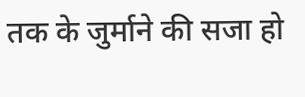तक के जुर्माने की सजा हो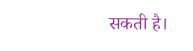सकती है।